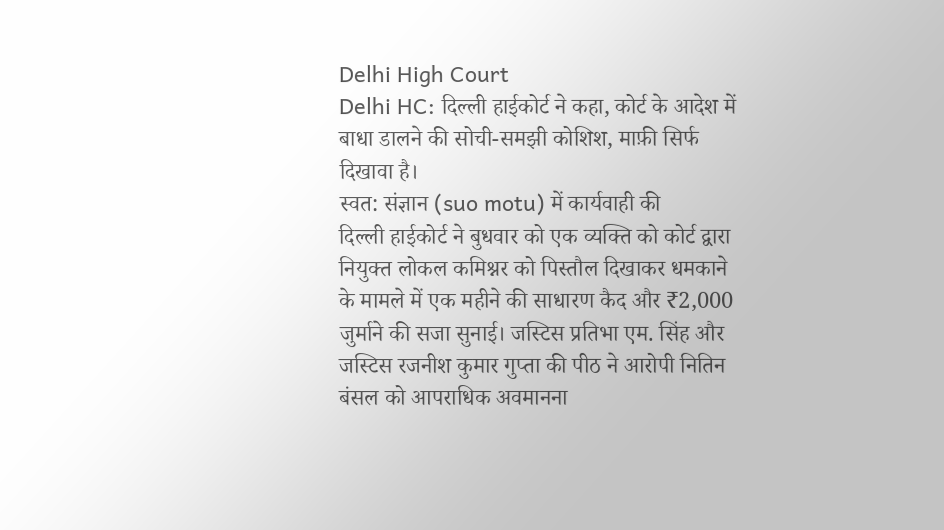Delhi High Court
Delhi HC: दिल्ली हाईकोर्ट ने कहा, कोर्ट के आदेश में बाधा डालने की सोची-समझी कोशिश, माफ़ी सिर्फ दिखावा है।
स्वत: संज्ञान (suo motu) में कार्यवाही की
दिल्ली हाईकोर्ट ने बुधवार को एक व्यक्ति को कोर्ट द्वारा नियुक्त लोकल कमिश्नर को पिस्तौल दिखाकर धमकाने के मामले में एक महीने की साधारण कैद और ₹2,000 जुर्माने की सजा सुनाई। जस्टिस प्रतिभा एम. सिंह और जस्टिस रजनीश कुमार गुप्ता की पीठ ने आरोपी नितिन बंसल को आपराधिक अवमानना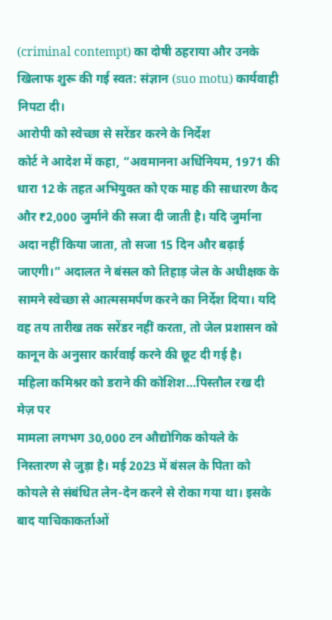(criminal contempt) का दोषी ठहराया और उनके खिलाफ शुरू की गई स्वत: संज्ञान (suo motu) कार्यवाही निपटा दी।
आरोपी को स्वेच्छा से सरेंडर करने के निर्देश
कोर्ट ने आदेश में कहा, “अवमानना अधिनियम, 1971 की धारा 12 के तहत अभियुक्त को एक माह की साधारण कैद और ₹2,000 जुर्माने की सजा दी जाती है। यदि जुर्माना अदा नहीं किया जाता, तो सजा 15 दिन और बढ़ाई जाएगी।” अदालत ने बंसल को तिहाड़ जेल के अधीक्षक के सामने स्वेच्छा से आत्मसमर्पण करने का निर्देश दिया। यदि वह तय तारीख तक सरेंडर नहीं करता, तो जेल प्रशासन को कानून के अनुसार कार्रवाई करने की छूट दी गई है।
महिला कमिश्नर को डराने की कोशिश…पिस्तौल रख दी मेज़ पर
मामला लगभग 30,000 टन औद्योगिक कोयले के निस्तारण से जुड़ा है। मई 2023 में बंसल के पिता को कोयले से संबंधित लेन-देन करने से रोका गया था। इसके बाद याचिकाकर्ताओं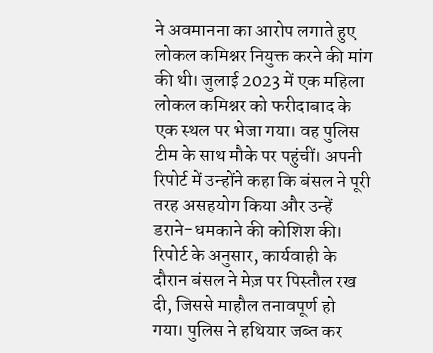ने अवमानना का आरोप लगाते हुए लोकल कमिश्नर नियुक्त करने की मांग की थी। जुलाई 2023 में एक महिला लोकल कमिश्नर को फरीदाबाद के एक स्थल पर भेजा गया। वह पुलिस टीम के साथ मौके पर पहुंचीं। अपनी रिपोर्ट में उन्होंने कहा कि बंसल ने पूरी तरह असहयोग किया और उन्हें डराने-धमकाने की कोशिश की। रिपोर्ट के अनुसार, कार्यवाही के दौरान बंसल ने मेज़ पर पिस्तौल रख दी, जिससे माहौल तनावपूर्ण हो गया। पुलिस ने हथियार जब्त कर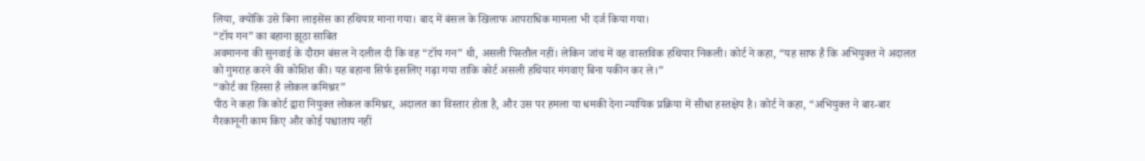लिया, क्योंकि उसे बिना लाइसेंस का हथियार माना गया। बाद में बंसल के खिलाफ आपराधिक मामला भी दर्ज किया गया।
“टॉय गन” का बहाना झूठा साबित
अवमानना की सुनवाई के दौरान बंसल ने दलील दी कि वह “टॉय गन” थी, असली पिस्तौल नहीं। लेकिन जांच में वह वास्तविक हथियार निकली। कोर्ट ने कहा, “यह साफ है कि अभियुक्त ने अदालत को गुमराह करने की कोशिश की। यह बहाना सिर्फ इसलिए गढ़ा गया ताकि कोर्ट असली हथियार मंगवाए बिना यकीन कर ले।”
“कोर्ट का हिस्सा है लोकल कमिश्नर”
पीठ ने कहा कि कोर्ट द्वारा नियुक्त लोकल कमिश्नर, अदालत का विस्तार होता है, और उस पर हमला या धमकी देना न्यायिक प्रक्रिया में सीधा हस्तक्षेप है। कोर्ट ने कहा, “अभियुक्त ने बार-बार गैरकानूनी काम किए और कोई पश्चाताप नहीं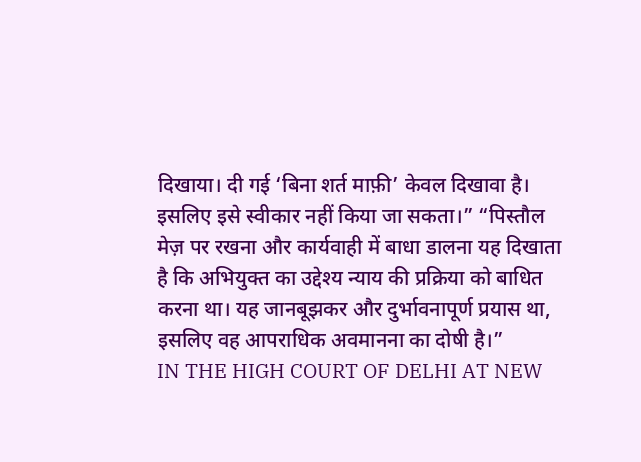दिखाया। दी गई ‘बिना शर्त माफ़ी’ केवल दिखावा है। इसलिए इसे स्वीकार नहीं किया जा सकता।” “पिस्तौल मेज़ पर रखना और कार्यवाही में बाधा डालना यह दिखाता है कि अभियुक्त का उद्देश्य न्याय की प्रक्रिया को बाधित करना था। यह जानबूझकर और दुर्भावनापूर्ण प्रयास था, इसलिए वह आपराधिक अवमानना का दोषी है।”
IN THE HIGH COURT OF DELHI AT NEW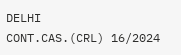DELHI
CONT.CAS.(CRL) 16/2024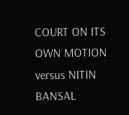COURT ON ITS OWN MOTION versus NITIN BANSAL